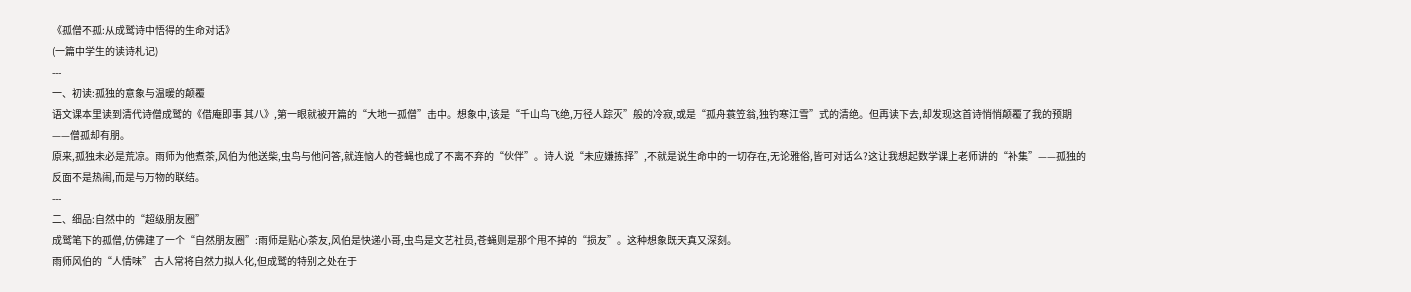《孤僧不孤:从成鹫诗中悟得的生命对话》
(一篇中学生的读诗札记)
---
一、初读:孤独的意象与温暖的颠覆
语文课本里读到清代诗僧成鹫的《借庵即事 其八》,第一眼就被开篇的“大地一孤僧”击中。想象中,该是“千山鸟飞绝,万径人踪灭”般的冷寂,或是“孤舟蓑笠翁,独钓寒江雪”式的清绝。但再读下去,却发现这首诗悄悄颠覆了我的预期——僧孤却有朋。
原来,孤独未必是荒凉。雨师为他煮茶,风伯为他送柴,虫鸟与他问答,就连恼人的苍蝇也成了不离不弃的“伙伴”。诗人说“未应嫌拣择”,不就是说生命中的一切存在,无论雅俗,皆可对话么?这让我想起数学课上老师讲的“补集”——孤独的反面不是热闹,而是与万物的联结。
---
二、细品:自然中的“超级朋友圈”
成鹫笔下的孤僧,仿佛建了一个“自然朋友圈”:雨师是贴心茶友,风伯是快递小哥,虫鸟是文艺社员,苍蝇则是那个甩不掉的“损友”。这种想象既天真又深刻。
雨师风伯的“人情味” 古人常将自然力拟人化,但成鹫的特别之处在于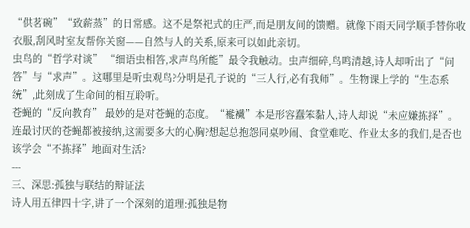“供茗碗”“致薪蒸”的日常感。这不是祭祀式的庄严,而是朋友间的馈赠。就像下雨天同学顺手替你收衣服,刮风时室友帮你关窗——自然与人的关系,原来可以如此亲切。
虫鸟的“哲学对谈” “细语虫相答,求声鸟所能”最令我触动。虫声细碎,鸟鸣清越,诗人却听出了“问答”与“求声”。这哪里是听虫观鸟?分明是孔子说的“三人行,必有我师”。生物课上学的“生态系统”,此刻成了生命间的相互聆听。
苍蝇的“反向教育” 最妙的是对苍蝇的态度。“褦襶”本是形容蠢笨黏人,诗人却说“未应嫌拣择”。连最讨厌的苍蝇都被接纳,这需要多大的心胸?想起总抱怨同桌吵闹、食堂难吃、作业太多的我们,是否也该学会“不拣择”地面对生活?
---
三、深思:孤独与联结的辩证法
诗人用五律四十字,讲了一个深刻的道理:孤独是物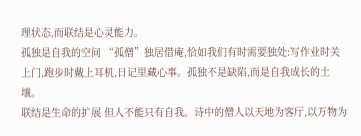理状态,而联结是心灵能力。
孤独是自我的空间 “孤僧”独居借庵,恰如我们有时需要独处:写作业时关上门,跑步时戴上耳机,日记里藏心事。孤独不是缺陷,而是自我成长的土壤。
联结是生命的扩展 但人不能只有自我。诗中的僧人以天地为客厅,以万物为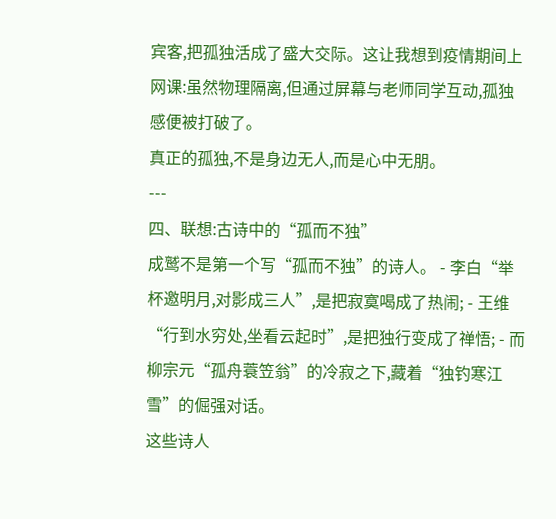宾客,把孤独活成了盛大交际。这让我想到疫情期间上网课:虽然物理隔离,但通过屏幕与老师同学互动,孤独感便被打破了。
真正的孤独,不是身边无人,而是心中无朋。
---
四、联想:古诗中的“孤而不独”
成鹫不是第一个写“孤而不独”的诗人。 - 李白“举杯邀明月,对影成三人”,是把寂寞喝成了热闹; - 王维“行到水穷处,坐看云起时”,是把独行变成了禅悟; - 而柳宗元“孤舟蓑笠翁”的冷寂之下,藏着“独钓寒江雪”的倔强对话。
这些诗人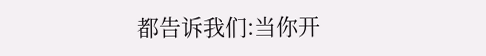都告诉我们:当你开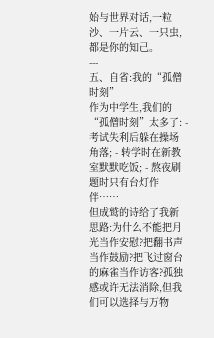始与世界对话,一粒沙、一片云、一只虫,都是你的知己。
---
五、自省:我的“孤僧时刻”
作为中学生,我们的“孤僧时刻”太多了: - 考试失利后躲在操场角落; - 转学时在新教室默默吃饭; - 熬夜刷题时只有台灯作伴……
但成鹫的诗给了我新思路:为什么不能把月光当作安慰?把翻书声当作鼓励?把飞过窗台的麻雀当作访客?孤独感或许无法消除,但我们可以选择与万物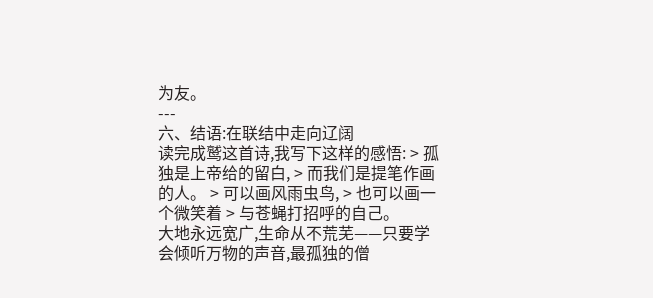为友。
---
六、结语:在联结中走向辽阔
读完成鹫这首诗,我写下这样的感悟: > 孤独是上帝给的留白, > 而我们是提笔作画的人。 > 可以画风雨虫鸟, > 也可以画一个微笑着 > 与苍蝇打招呼的自己。
大地永远宽广,生命从不荒芜——只要学会倾听万物的声音,最孤独的僧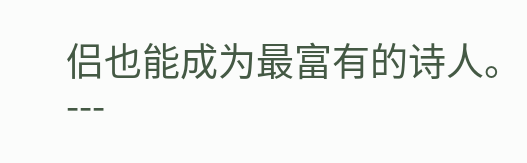侣也能成为最富有的诗人。
---